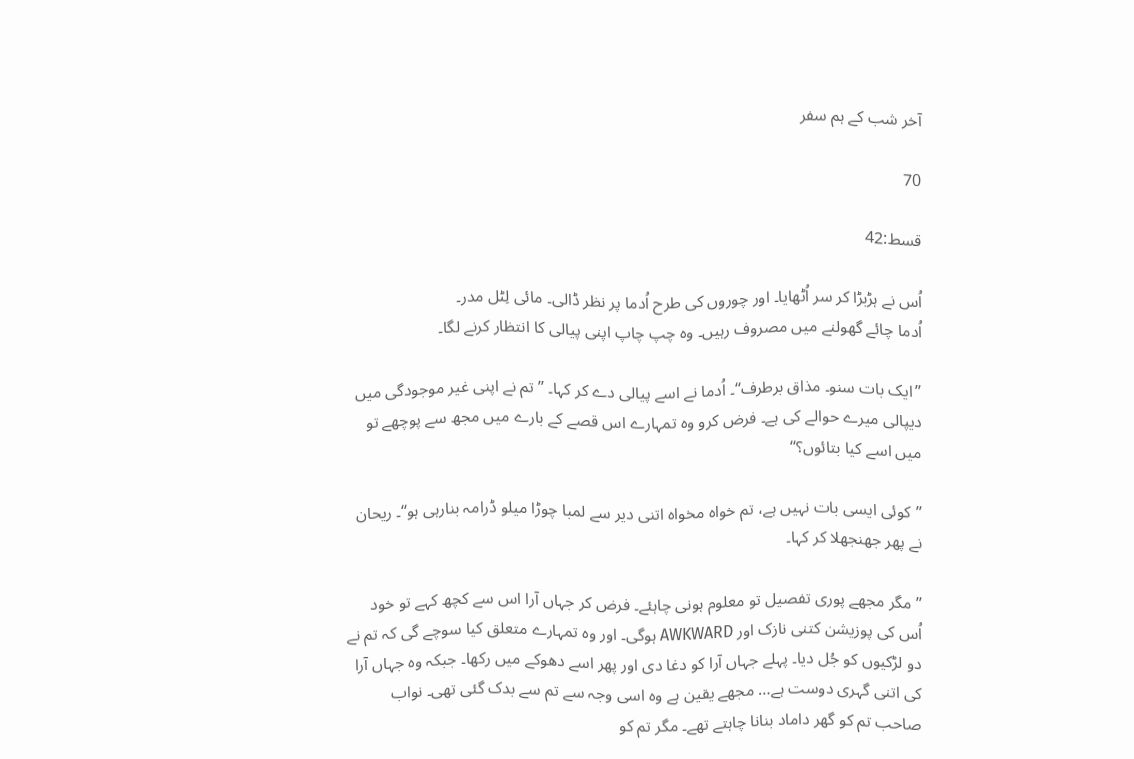آخر شب کے ہم سفر

70

قسط:42

اُس نے ہڑبڑا کر سر اُٹھایا۔ اور چوروں کی طرح اُدما پر نظر ڈالی۔ مائی لِٹل مدر۔
اُدما چائے گھولنے میں مصروف رہیں۔ وہ چپ چاپ اپنی پیالی کا انتظار کرنے لگا۔

’’ایک بات سنو۔ مذاق برطرف‘‘۔ اُدما نے اسے پیالی دے کر کہا۔ ’’تم نے اپنی غیر موجودگی میں دیپالی میرے حوالے کی ہے۔ فرض کرو وہ تمہارے اس قصے کے بارے میں مجھ سے پوچھے تو میں اسے کیا بتائوں؟‘‘

’’کوئی ایسی بات نہیں ہے، تم خواہ مخواہ اتنی دیر سے لمبا چوڑا میلو ڈرامہ بنارہی ہو‘‘۔ ریحان نے پھر جھنجھلا کر کہا۔

’’مگر مجھے پوری تفصیل تو معلوم ہونی چاہئے۔ فرض کر جہاں آرا اس سے کچھ کہے تو خود اُس کی پوزیشن کتنی نازک اور AWKWARD ہوگی۔ اور وہ تمہارے متعلق کیا سوچے گی کہ تم نے دو لڑکیوں کو جُل دیا۔ پہلے جہاں آرا کو دغا دی اور پھر اسے دھوکے میں رکھا۔ جبکہ وہ جہاں آرا کی اتنی گہری دوست ہے… مجھے یقین ہے وہ اسی وجہ سے تم سے بدک گئی تھی۔ نواب صاحب تم کو گھر داماد بنانا چاہتے تھے۔ مگر تم کو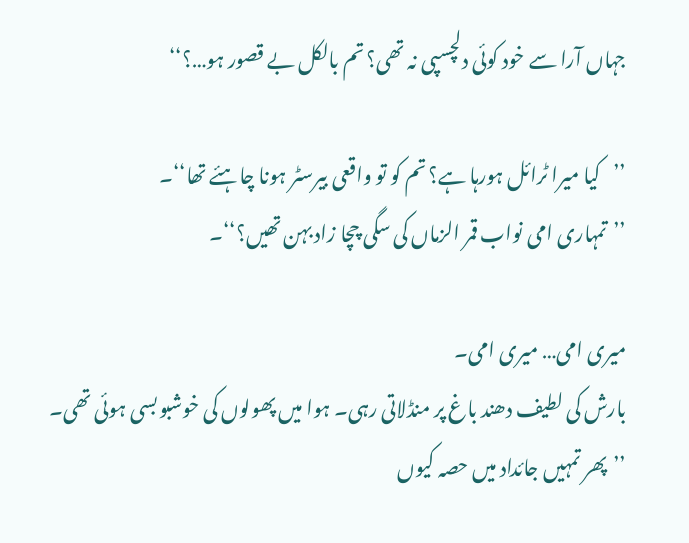جہاں آرا سے خود کوئی دلچسپی نہ تھی؟ تم بالکل بے قصور ہو…؟‘‘

’’کیا میرا ٹرائل ہورہا ہے؟ تم کو تو واقعی بیرسٹر ہونا چاہئے تھا‘‘۔
’’تمہاری امی نواب قمر الزماں کی سگی چچا زاد بہن تھیں؟‘‘۔

میری امی… میری امی۔
بارش کی لطیف دھند باغ پر منڈلاتی رہی۔ ہوا میں پھولوں کی خوشبو بسی ہوئی تھی۔
’’پھر تمہیں جائداد میں حصہ کیوں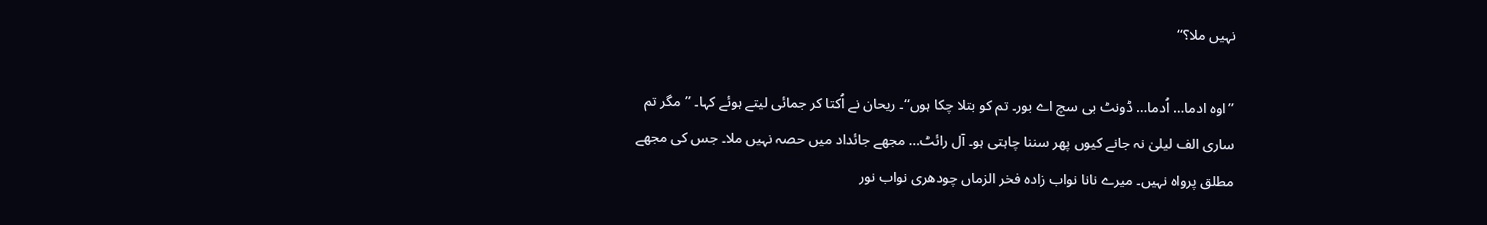نہیں ملا؟‘‘

’’اوہ ادما… اُدما… ڈونٹ بی سچ اے بور۔ تم کو بتلا چکا ہوں‘‘۔ ریحان نے اُکتا کر جمائی لیتے ہوئے کہا۔ ’’مگر تم ساری الف لیلیٰ نہ جانے کیوں پھر سننا چاہتی ہو۔ آل رائٹ… مجھے جائداد میں حصہ نہیں ملا۔ جس کی مجھے مطلق پرواہ نہیں۔ میرے نانا نواب زادہ فخر الزماں چودھری نواب نور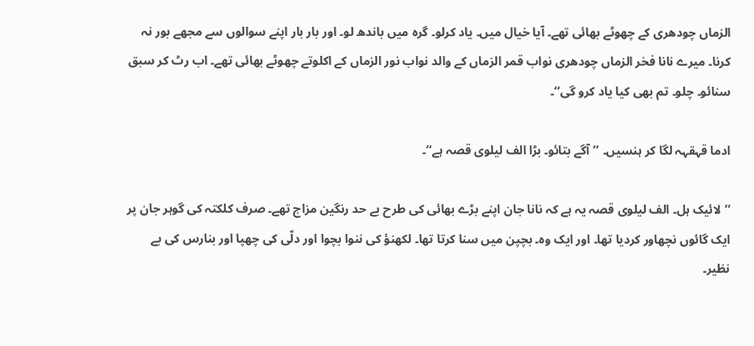الزماں چودھری کے چھوٹے بھائی تھے۔ آیا خیال میں۔ یاد کرلو۔ گرہ میں باندھ لو۔ اور بار بار اپنے سوالوں سے مجھے بور نہ کرنا۔ میرے نانا فخر الزماں چودھری نواب قمر الزماں کے والد نواب نور الزماں کے اکلوتے چھوٹے بھائی تھے۔ اب رٹ کر سبق سنائو۔ چلو۔ تم بھی کیا یاد کرو گی‘‘۔

ادما قہقہہ لگا کر ہنسیں۔ ’’آگے بتائو۔ بڑا الف لیلوی قصہ ہے‘‘۔

’’لائیک ہل۔ الف لیلوی قصہ یہ ہے کہ نانا جان اپنے بڑے بھائی کی طرح بے حد رنگین مزاج تھے۔ صرف کلکتہ کی گوہر جان پر ایک گائوں نچھاور کردیا تھا۔ اور ایک وہ۔ بچپن میں سنا کرتا تھا۔ لکھنؤ کی ننوا بچوا اور دلّی کی چھپا اور بنارس کی بے نظیر۔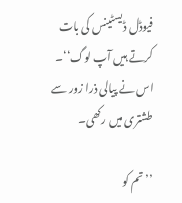فیوڈل ڈیسٹینس کی بات کرتے ہیں آپ لوگ‘‘۔ اس نے پیالی ذرا زور سے طشتری میں رکھی۔

’’تم کو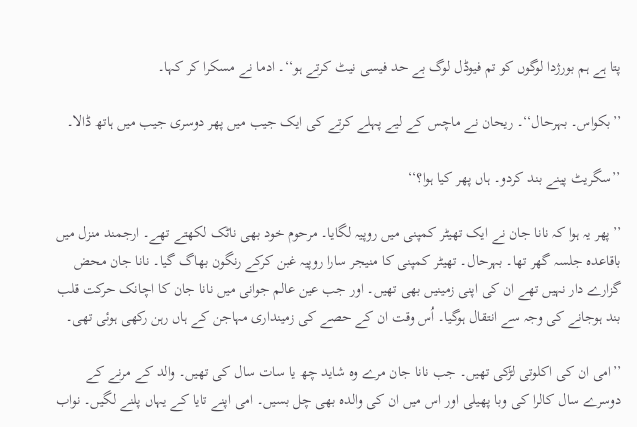پتا ہے ہم بورژدا لوگوں کو تم فیوڈل لوگ بے حد فیسی نیٹ کرتے ہو‘‘۔ ادما نے مسکرا کر کہا۔

’’بکواس۔ بہرحال‘‘۔ ریحان نے ماچس کے لیے پہلے کرتے کی ایک جیب میں پھر دوسری جیب میں ہاتھ ڈالا۔

’’سگریٹ پینے بند کردو۔ ہاں پھر کیا ہوا؟‘‘

’’پھر یہ ہوا کہ نانا جان نے ایک تھیٹر کمپنی میں روپیہ لگایا۔ مرحوم خود بھی ناٹک لکھتے تھے۔ ارجمند منزل میں باقاعدہ جلسہ گھر تھا۔ بہرحال۔ تھیٹر کمپنی کا منیجر سارا روپیہ غبن کرکے رنگون بھاگ گیا۔ نانا جان محض گزارے دار نہیں تھے ان کی اپنی زمینیں بھی تھیں۔ اور جب عین عالم جوانی میں نانا جان کا اچانک حرکت قلب بند ہوجانے کی وجہ سے انتقال ہوگیا۔ اُس وقت ان کے حصے کی زمینداری مہاجن کے ہاں رہن رکھی ہوئی تھی۔

’’امی ان کی اکلوتی لڑکی تھیں۔ جب نانا جان مرے وہ شاید چھ یا سات سال کی تھیں۔ والد کے مرنے کے دوسرے سال کالرا کی وبا پھیلی اور اس میں ان کی والدہ بھی چل بسیں۔ امی اپنے تایا کے یہاں پلنے لگیں۔ نواب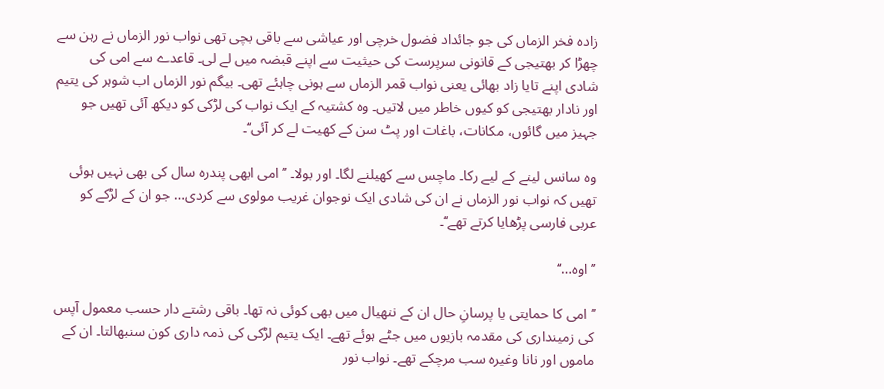زادہ فخر الزماں کی جو جائداد فضول خرچی اور عیاشی سے باقی بچی تھی نواب نور الزماں نے رہن سے چھڑا کر بھتیجی کے قانونی سرپرست کی حیثیت سے اپنے قبضہ میں لے لی۔ قاعدے سے امی کی شادی اپنے تایا زاد بھائی یعنی نواب قمر الزماں سے ہونی چاہئے تھی۔ بیگم نور الزماں اب شوہر کی یتیم اور نادار بھتیجی کو کیوں خاطر میں لاتیں۔ وہ کشتیہ کے ایک نواب کی لڑکی کو دیکھ آئی تھیں جو جہیز میں گائوں، مکانات، باغات اور پٹ سن کے کھیت لے کر آئی‘‘۔

وہ سانس لینے کے لیے رکا۔ ماچس سے کھیلنے لگا۔ اور بولا۔ ’’امی ابھی پندرہ سال کی بھی نہیں ہوئی تھیں کہ نواب نور الزماں نے ان کی شادی ایک نوجوان غریب مولوی سے کردی… جو ان کے لڑکے کو عربی فارسی پڑھایا کرتے تھے‘‘۔

’’اوہ…‘‘

’’امی کا حمایتی یا پرسانِ حال ان کے ننھیال میں بھی کوئی نہ تھا۔ باقی رشتے دار حسب معمول آپس کی زمینداری کی مقدمہ بازیوں میں جٹے ہوئے تھے۔ ایک یتیم لڑکی کی ذمہ داری کون سنبھالتا۔ ان کے ماموں اور نانا وغیرہ سب مرچکے تھے۔ نواب نور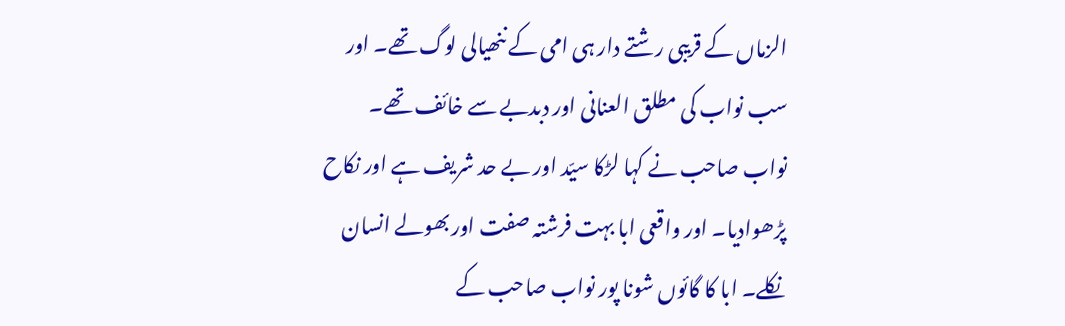الزماں کے قریبی رشتے دار ہی امی کے ننھیالی لوگ تھے۔ اور سب نواب کی مطلق العنانی اور دبدبے سے خائف تھے۔ نواب صاحب نے کہا لڑکا سیّد اور بے حد شریف ہے اور نکاح پڑھوادیا۔ اور واقعی ابا بہت فرشتہ صفت اور بھولے انسان نکلے۔ ابا کا گائوں شونا پور نواب صاحب کے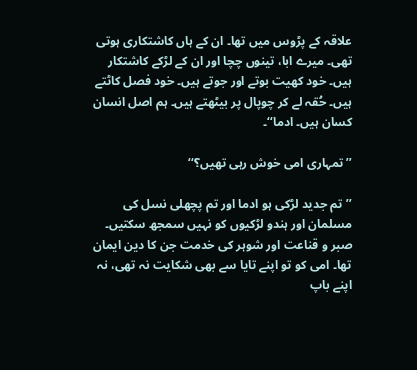علاقہ کے پڑوس میں تھا۔ ان کے ہاں کاشتکاری ہوتی تھی۔ میرے ابا، تینوں چچا اور ان کے لڑکے کاشتکار ہیں۔ خود کھیت بوتے اور جوتے ہیں۔ خود فصل کاٹتے ہیں۔ حُقہ لے کر چوپال پر بیٹھتے ہیں۔ ہم اصل انسان کسان ہیں۔ ادما‘‘۔

’’تمہاری امی خوش رہی تھیں؟‘‘

’’تم جدید لڑکی ہو ادما اور تم پچھلی نسل کی مسلمان اور ہندو لڑکیوں کو نہیں سمجھ سکتیں۔ صبر و قناعت اور شوہر کی خدمت جن کا دین ایمان تھا۔ امی کو تو اپنے تایا سے بھی شکایت نہ تھی، نہ اپنے باپ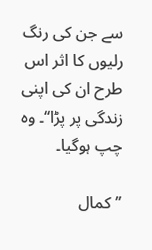سے جن کی رنگ رلیوں کا اثر اس طرح ان کی اپنی زندگی پر پڑا‘‘۔ وہ چپ ہوگیا۔

’’کمال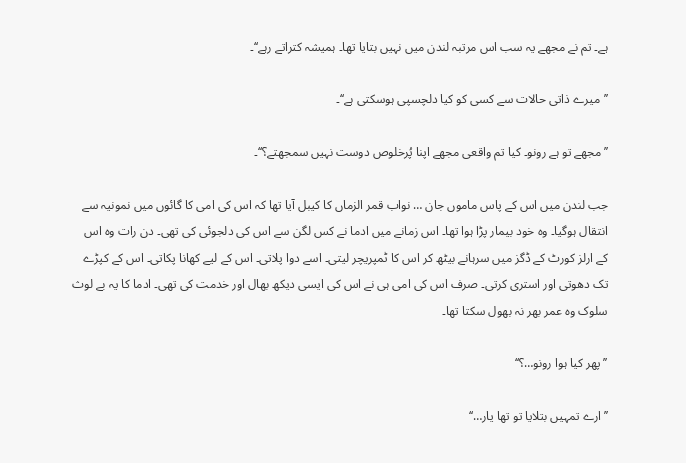ہے۔ تم نے مجھے یہ سب اس مرتبہ لندن میں نہیں بتایا تھا۔ ہمیشہ کتراتے رہے‘‘۔

’’میرے ذاتی حالات سے کسی کو کیا دلچسپی ہوسکتی ہے‘‘۔

’’مجھے تو ہے رونو۔ کیا تم واقعی مجھے اپنا پُرخلوص دوست نہیں سمجھتے؟‘‘۔

جب لندن میں اس کے پاس ماموں جان … نواب قمر الزماں کا کیبل آیا تھا کہ اس کی امی کا گائوں میں نمونیہ سے انتقال ہوگیا۔ وہ خود بیمار پڑا ہوا تھا۔ اس زمانے میں ادما نے کس لگن سے اس کی دلجوئی کی تھی۔ دن رات وہ اس کے ارلز کورٹ کے ڈگز میں سرہانے بیٹھ کر اس کا ٹمپریچر لیتی۔ اسے دوا پلاتی۔ اس کے لیے کھانا پکاتی۔ اس کے کپڑے تک دھوتی اور استری کرتی۔ صرف اس کی امی ہی نے اس کی ایسی دیکھ بھال اور خدمت کی تھی۔ ادما کا یہ بے لوث سلوک وہ عمر بھر نہ بھول سکتا تھا۔

’’پھر کیا ہوا رونو…؟‘‘

’’ارے تمہیں بتلایا تو تھا یار…‘‘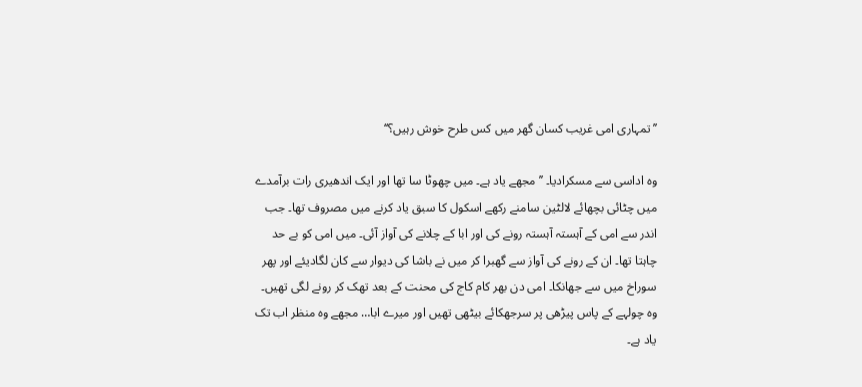’’تمہاری امی غریب کسان گھر میں کس طرح خوش رہیں؟‘‘

وہ اداسی سے مسکرادیا۔ ’’مجھے یاد ہے۔ میں چھوٹا سا تھا اور ایک اندھیری رات برآمدے میں چٹائی بچھائے لالٹین سامنے رکھے اسکول کا سبق یاد کرنے میں مصروف تھا۔ جب اندر سے امی کے آہستہ آہستہ رونے کی اور ابا کے چلانے کی آواز آئی۔ میں امی کو بے حد چاہتا تھا۔ ان کے رونے کی آواز سے گھبرا کر میں نے باشا کی دیوار سے کان لگادیئے اور پھر سوراخ میں سے جھانکا۔ امی دن بھر کام کاج کی محنت کے بعد تھک کر رونے لگی تھیں۔ وہ چولہے کے پاس پیڑھی پر سرجھکائے بیٹھی تھیں اور میرے ابا… مجھے وہ منظر اب تک یاد ہے۔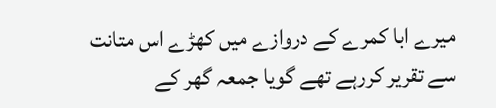میرے ابا کمرے کے دروازے میں کھڑے اس متانت سے تقریر کررہے تھے گویا جمعہ گھر کے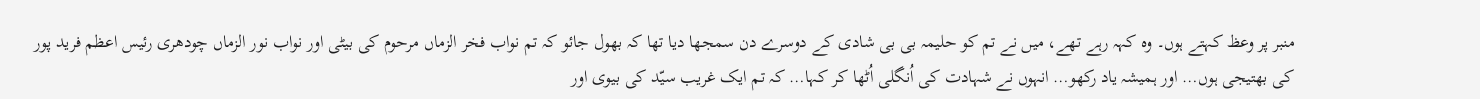منبر پر وعظ کہتے ہوں۔ وہ کہہ رہے تھے، میں نے تم کو حلیمہ بی بی شادی کے دوسرے دن سمجھا دیا تھا کہ بھول جائو کہ تم نواب فخر الزماں مرحوم کی بیٹی اور نواب نور الزماں چودھری رئیس اعظم فرید پور کی بھتیجی ہوں… اور ہمیشہ یاد رکھو… انہوں نے شہادت کی اُنگلی اُٹھا کر کہا… کہ تم ایک غریب سیّد کی بیوی اور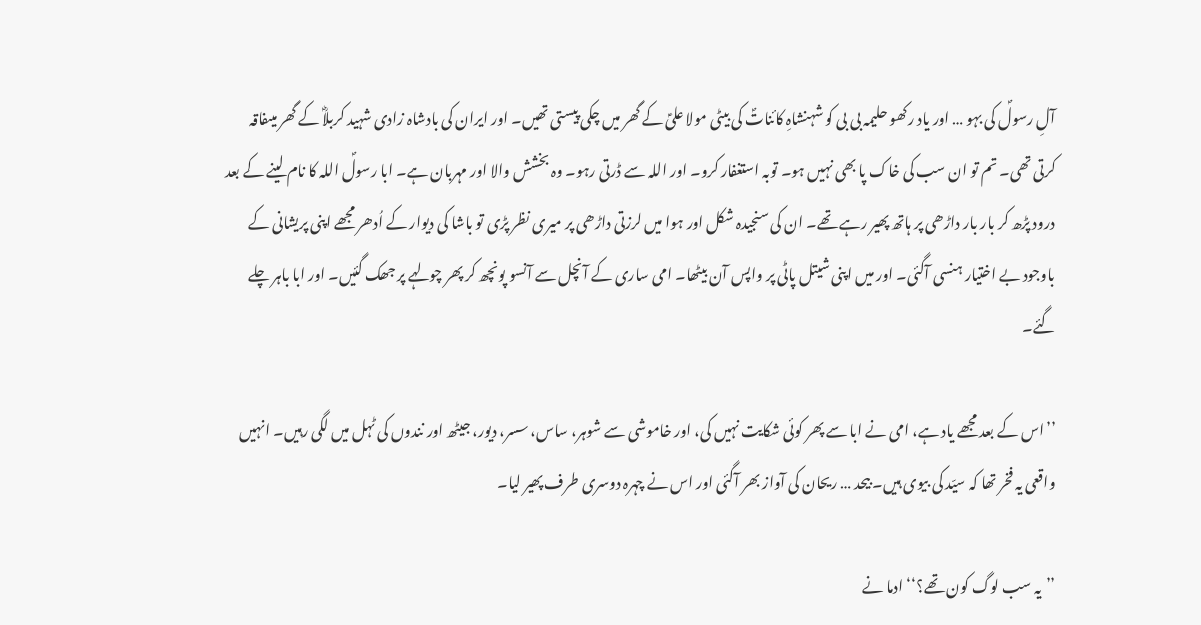آلِ رسولؐ کی بہو … اور یاد رکھو حلیمہ بی بی کو شہنشاہِ کائناتؐ کی بیٹی مولا علیؑ کے گھر میں چکی پیستی تھیں۔ اور ایران کی بادشاہ زادی شہید کربلاؓ کے گھر میںفاقہ کرتی تھی۔ تم تو ان سب کی خاک پا بھی نہیں ہو۔ توبہ استغفار کرو۔ اور اللہ سے ڈرتی رہو۔ وہ بخشش والا اور مہربان ہے۔ ابا رسولؐ اللہ کا نام لینے کے بعد درود پڑھ کر بار بار داڑھی پر ہاتھ پھیر رہے تھے۔ ان کی سنجیدہ شکل اور ہوا میں لرزتی داڑھی پر میری نظر پڑی تو باشا کی دیوار کے اُدھر مجھے اپنی پریشانی کے باوجود بے اختیار ہنسی آگئی۔ اور میں اپنی شیتل پاٹی پر واپس آن بیٹھا۔ امی ساری کے آنچل سے آنسو پونچھ کر پھر چولہے پر جھک گئیں۔ اور ابا باہر چلے گئے۔

’’اس کے بعد مجھے یاد ہے، امی نے ابا سے پھر کوئی شکایت نہیں کی، اور خاموشی سے شوہر، ساس، سسر، دیور، جیٹھ اور نندوں کی ٹہل میں لگی رہیں۔ انہیں واقعی یہ فخر تھا کہ سیّد کی بیوی ہیں۔ بیحد … ریحان کی آواز بھر آگئی اور اس نے چہرہ دوسری طرف پھیر لیا۔

’’یہ سب لوگ کون تھے؟‘‘ ادما نے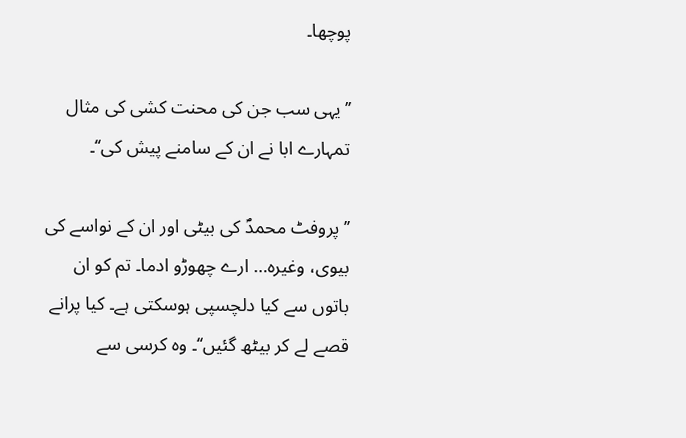پوچھا۔

’’یہی سب جن کی محنت کشی کی مثال تمہارے ابا نے ان کے سامنے پیش کی‘‘۔

’’پروفٹ محمدؐ کی بیٹی اور ان کے نواسے کی بیوی، وغیرہ… ارے چھوڑو ادما۔ تم کو ان باتوں سے کیا دلچسپی ہوسکتی ہے۔ کیا پرانے قصے لے کر بیٹھ گئیں‘‘۔ وہ کرسی سے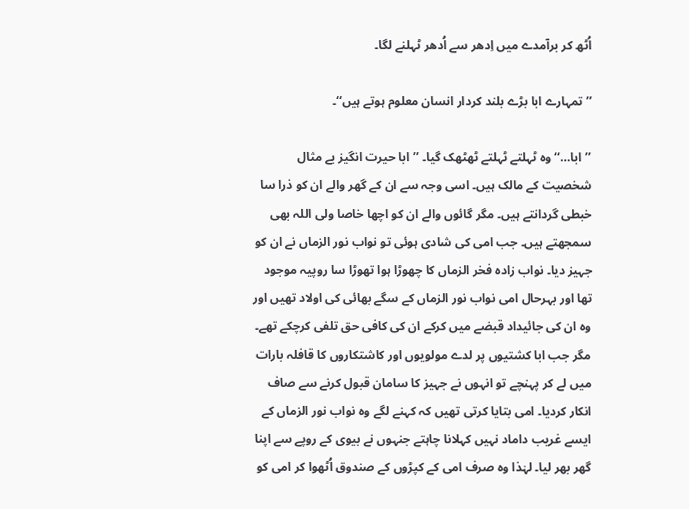اُٹھ کر برآمدے میں اِدھر سے اُدھر ٹہلنے لگا۔

’’تمہارے ابا بڑے بلند کردار انسان معلوم ہوتے ہیں‘‘۔

’’ابا…‘‘ وہ ٹہلتے ٹہلتے ٹھٹھک گیا۔ ’’ابا حیرت انگیز بے مثال شخصیت کے مالک ہیں۔ اسی وجہ سے ان کے گھر والے ان کو ذرا سا خبطی گردانتے ہیں۔ مگر گائوں والے ان کو اچھا خاصا ولی اللہ بھی سمجھتے ہیں۔ جب امی کی شادی ہوئی تو نواب نور الزماں نے ان کو جہیز دیا۔ نواب زادہ فخر الزماں کا چھوڑا ہوا تھوڑا سا روپیہ موجود تھا اور بہرحال امی نواب نور الزماں کے سگے بھائی کی اولاد تھیں اور وہ ان کی جائیداد قبضے میں کرکے ان کی کافی حق تلفی کرچکے تھے۔ مگر جب ابا کشتیوں پر لدے مولویوں اور کاشتکاروں کا قافلہ بارات میں لے کر پہنچے تو انہوں نے جہیز کا سامان قبول کرنے سے صاف انکار کردیا۔ امی بتایا کرتی تھیں کہ کہنے لگے وہ نواب نور الزماں کے ایسے غریب داماد نہیں کہلانا چاہتے جنہوں نے بیوی کے روپے سے اپنا گھر بھر لیا۔ لہٰذا وہ صرف امی کے کپڑوں کے صندوق اُٹھوا کر امی کو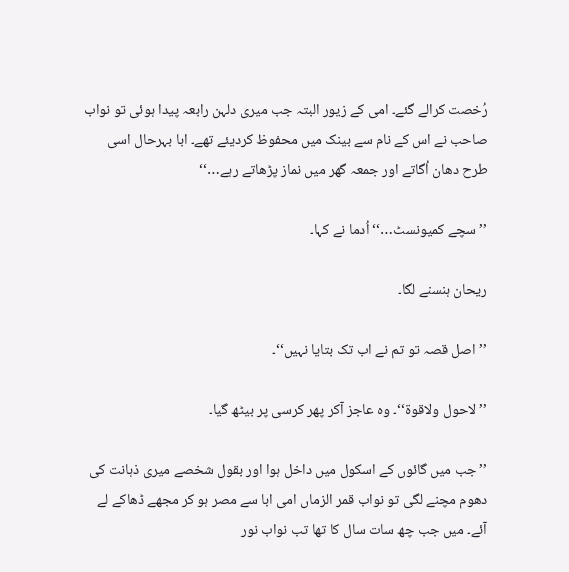رُخصت کرالے گئے۔ امی کے زیور البتہ جب میری دلہن رابعہ پیدا ہوئی تو نواب صاحب نے اس کے نام سے بینک میں محفوظ کردیئے تھے۔ ابا بہرحال اسی طرح دھان اُگاتے اور جمعہ گھر میں نماز پڑھاتے رہے…‘‘

’’سچے کمیونسٹ…‘‘ اُدما نے کہا۔

ریحان ہنسنے لگا۔

’’اصل قصہ تو تم نے اب تک بتایا نہیں‘‘۔

’’لاحول ولاقوۃ‘‘۔ وہ عاجز آکر پھر کرسی پر بیٹھ گیا۔

’’جب میں گائوں کے اسکول میں داخل ہوا اور بقول شخصے میری ذہانت کی دھوم مچنے لگی تو نواب قمر الزماں امی ابا سے مصر ہو کر مجھے ڈھاکے لے آئے۔ میں جب چھ سات سال کا تھا تب نواب نور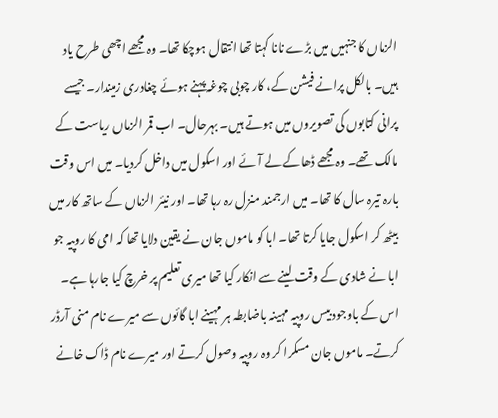الزماں کا جنہیں میں بڑے نانا کہتا تھا انتقال ہوچکا تھا۔ وہ مجھے اچھی طرح یاد ہیں۔ بالکل پرانے فیشن کے، کار چوبی چوغہ پہنے ہوئے چغادری زمیندار۔ جیسے پرانی کتابوں کی تصویروں میں ہوتے ہیں۔ بہرحال۔ اب قمر الزماں ریاست کے مالک تھے۔ وہ مجھے ڈھاکے لے آئے اور اسکول میں داخل کردیا۔ میں اس وقت بارہ تیرہ سال کا تھا۔ میں ارجمند منزل رہ رہا تھا۔ اور نیئر الزماں کے ساتھ کار میں بیٹھ کر اسکول جایا کرتا تھا۔ ابا کو ماموں جان نے یقین دلایا تھا کہ امی کا روپیہ جو ابا نے شادی کے وقت لینے سے انکار کیا تھا میری تعلیم پر خرچ کیا جارہا ہے۔ اس کے باوجود بیس روپیہ مہینہ باضابطہ ہر مہینے ابا گائوں سے میرے نام منی آرڈر کرتے۔ ماموں جان مسکرا کر وہ روپیہ وصول کرتے اور میرے نام ڈاک خانے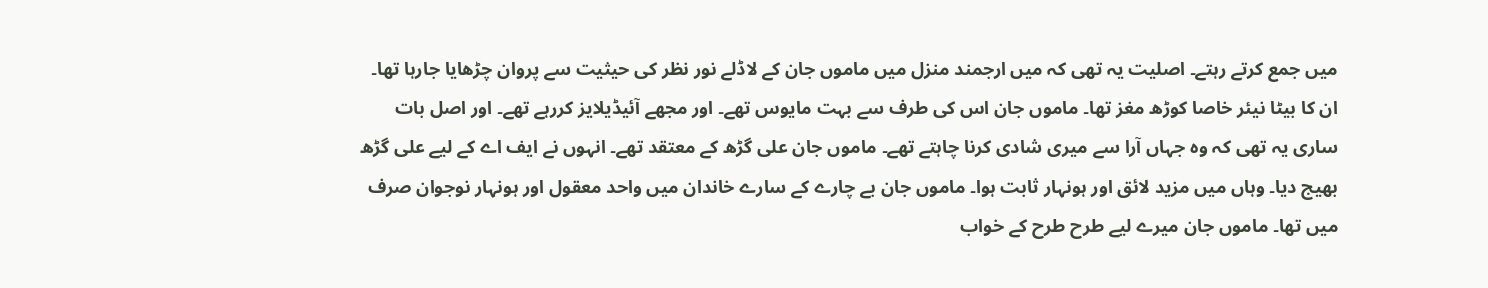میں جمع کرتے رہتے۔ اصلیت یہ تھی کہ میں ارجمند منزل میں ماموں جان کے لاڈلے نور نظر کی حیثیت سے پروان چڑھایا جارہا تھا۔ ان کا بیٹا نیئر خاصا کوڑھ مغز تھا۔ ماموں جان اس کی طرف سے بہت مایوس تھے۔ اور مجھے آئیڈیلایز کررہے تھے۔ اور اصل بات ساری یہ تھی کہ وہ جہاں آرا سے میری شادی کرنا چاہتے تھے۔ ماموں جان علی گڑھ کے معتقد تھے۔ انہوں نے ایف اے کے لیے علی گڑھ بھیج دیا۔ وہاں میں مزید لائق اور ہونہار ثابت ہوا۔ ماموں جان بے چارے کے سارے خاندان میں واحد معقول اور ہونہار نوجوان صرف میں تھا۔ ماموں جان میرے لیے طرح طرح کے خواب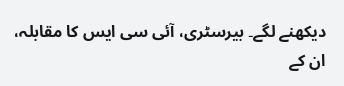دیکھنے لگے۔ بیرسٹری، آئی سی ایس کا مقابلہ، ان کے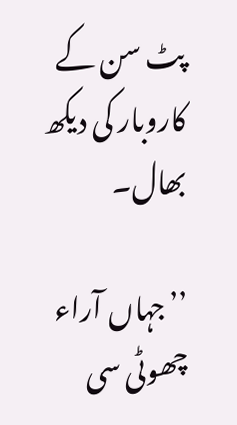پٹ سن کے کاروبار کی دیکھ بھال۔

’’جہاں آراء چھوٹی سی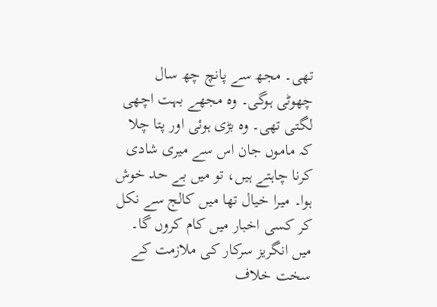تھی۔ مجھ سے پانچ چھ سال چھوٹی ہوگی۔ وہ مجھے بہت اچھی لگتی تھی۔ وہ بڑی ہوئی اور پتا چلا کہ ماموں جان اس سے میری شادی کرنا چاہتے ہیں، تو میں بے حد خوش ہوا۔ میرا خیال تھا میں کالج سے نکل کر کسی اخبار میں کام کروں گا۔ میں انگریز سرکار کی ملازمت کے سخت خلاف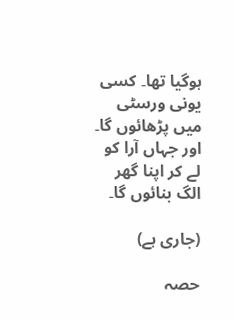ہوگیا تھا۔ کسی یونی ورسٹی میں پڑھائوں گا۔ اور جہاں آرا کو لے کر اپنا گھر الگ بنائوں گا۔

(جاری ہے)

حصہ